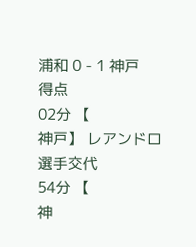浦和 0 - 1 神戸
得点
02分 【
神戸】 レアンドロ
選手交代
54分 【
神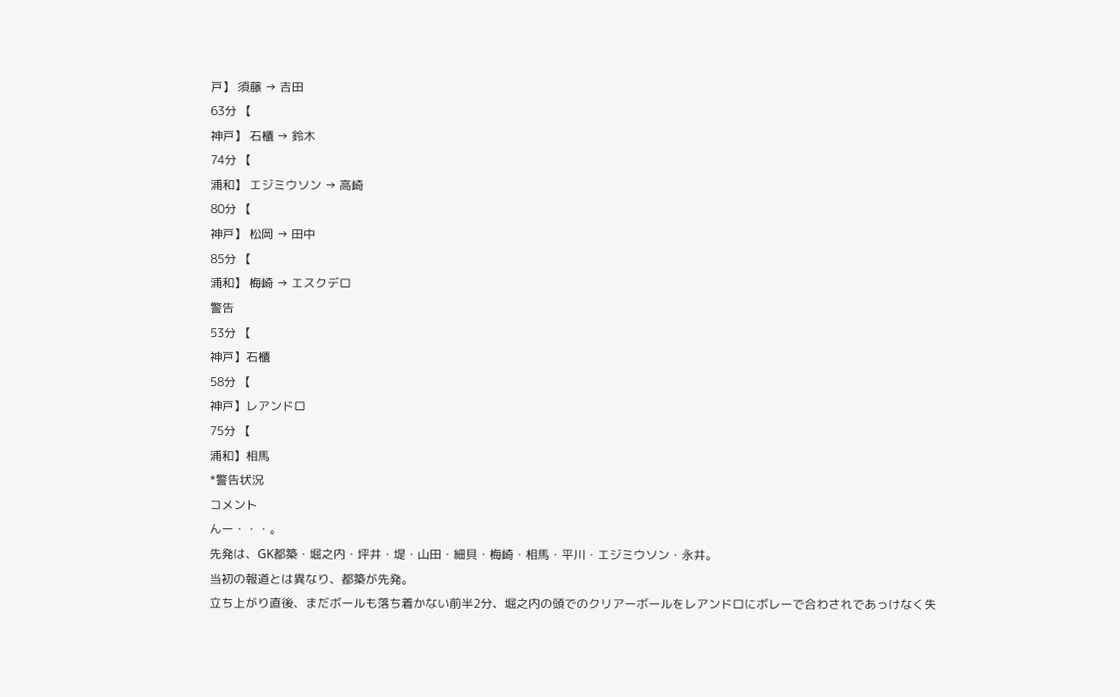戸】 須藤 → 吉田
63分 【
神戸】 石櫃 → 鈴木
74分 【
浦和】 エジミウソン → 高崎
80分 【
神戸】 松岡 → 田中
85分 【
浦和】 梅崎 → エスクデロ
警告
53分 【
神戸】石櫃
58分 【
神戸】レアンドロ
75分 【
浦和】相馬
*警告状況
コメント
んー・・・。
先発は、GK都築・堀之内・坪井・堤・山田・細貝・梅崎・相馬・平川・エジミウソン・永井。
当初の報道とは異なり、都築が先発。
立ち上がり直後、まだボールも落ち着かない前半2分、堀之内の頭でのクリアーボールをレアンドロにボレーで合わされであっけなく失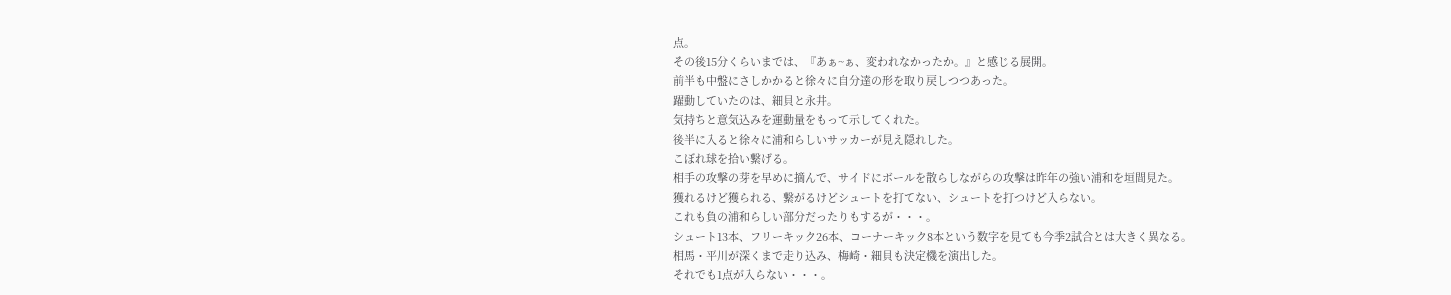点。
その後15分くらいまでは、『あぁ~ぁ、変われなかったか。』と感じる展開。
前半も中盤にさしかかると徐々に自分達の形を取り戻しつつあった。
躍動していたのは、細貝と永井。
気持ちと意気込みを運動量をもって示してくれた。
後半に入ると徐々に浦和らしいサッカーが見え隠れした。
こぼれ球を拾い繋げる。
相手の攻撃の芽を早めに摘んで、サイドにボールを散らしながらの攻撃は昨年の強い浦和を垣間見た。
獲れるけど獲られる、繋がるけどシュートを打てない、シュートを打つけど入らない。
これも負の浦和らしい部分だったりもするが・・・。
シュート13本、フリーキック26本、コーナーキック8本という数字を見ても今季2試合とは大きく異なる。
相馬・平川が深くまで走り込み、梅崎・細貝も決定機を演出した。
それでも1点が入らない・・・。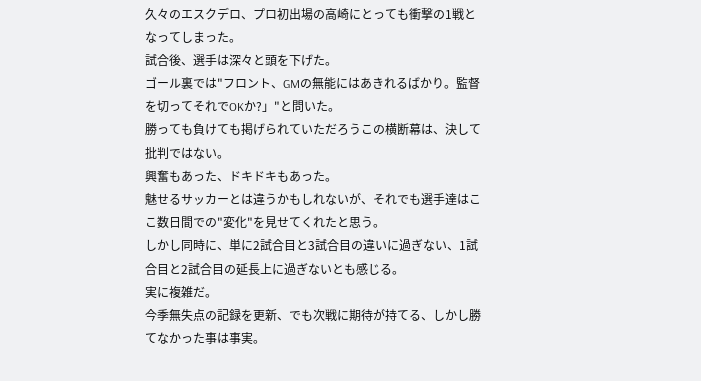久々のエスクデロ、プロ初出場の高崎にとっても衝撃の1戦となってしまった。
試合後、選手は深々と頭を下げた。
ゴール裏では"フロント、GMの無能にはあきれるばかり。監督を切ってそれでOKか?」"と問いた。
勝っても負けても掲げられていただろうこの横断幕は、決して批判ではない。
興奮もあった、ドキドキもあった。
魅せるサッカーとは違うかもしれないが、それでも選手達はここ数日間での"変化"を見せてくれたと思う。
しかし同時に、単に2試合目と3試合目の違いに過ぎない、1試合目と2試合目の延長上に過ぎないとも感じる。
実に複雑だ。
今季無失点の記録を更新、でも次戦に期待が持てる、しかし勝てなかった事は事実。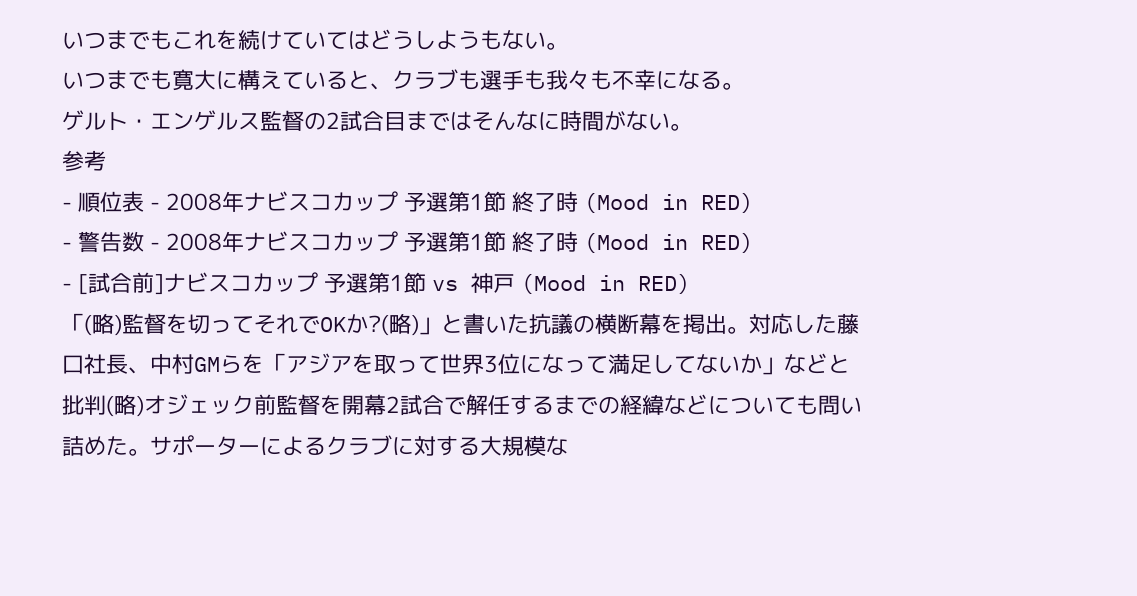いつまでもこれを続けていてはどうしようもない。
いつまでも寛大に構えていると、クラブも選手も我々も不幸になる。
ゲルト・エンゲルス監督の2試合目まではそんなに時間がない。
参考
- 順位表 - 2008年ナビスコカップ 予選第1節 終了時 (Mood in RED)
- 警告数 - 2008年ナビスコカップ 予選第1節 終了時 (Mood in RED)
- [試合前]ナビスコカップ 予選第1節 vs 神戸 (Mood in RED)
「(略)監督を切ってそれでOKか?(略)」と書いた抗議の横断幕を掲出。対応した藤口社長、中村GMらを「アジアを取って世界3位になって満足してないか」などと批判(略)オジェック前監督を開幕2試合で解任するまでの経緯などについても問い詰めた。サポーターによるクラブに対する大規模な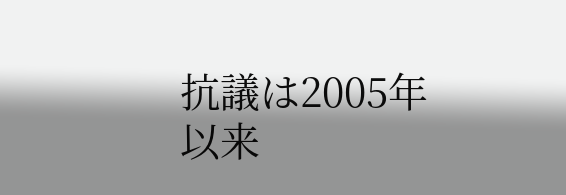抗議は2005年以来